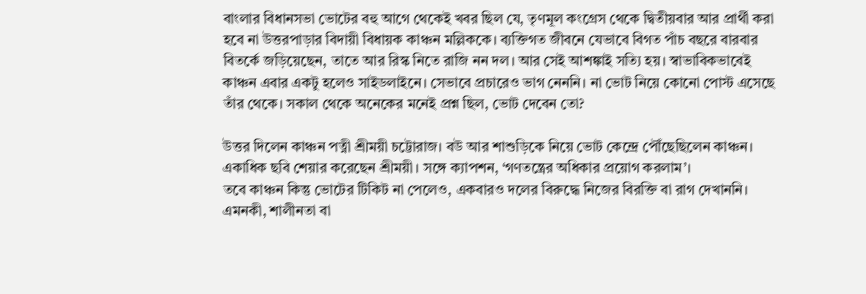বাংলার বিধানসভা ভোটের বহু আগে থেকেই খবর ছিল যে, তৃণমূল কংগ্রেস থেকে দ্বিতীয়বার আর প্রার্থী করা হবে না উত্তরপাড়ার বিদায়ী বিধায়ক কাঞ্চন মল্লিককে। ব্যক্তিগত জীবনে যেভাবে বিগত পাঁচ বছরে বারবার বিতর্কে জড়িয়েছেন, তাতে আর রিস্ক নিতে রাজি নন দল। আর সেই আশঙ্কাই সত্যি হয়। স্বাভাবিকভাবেই কাঞ্চন এবার একটু হলেও সাইডলাইনে। সেভাবে প্রচারেও ভাগ নেননি। না ভোট নিয়ে কোনো পোস্ট এসেছে তাঁর থেকে। সকাল থেকে অনেকের মনেই প্রশ্ন ছিল, ভোট দেবেন তো?

উত্তর দিলেন কাঞ্চন পত্নী শ্রীময়ী চট্টোরাজ। বউ আর শাশুড়িকে নিয়ে ভোট কেন্দ্রে পৌঁছেছিলেন কাঞ্চন। একাধিক ছবি শেয়ার করেছেন শ্রীময়ী। সঙ্গে ক্যাপশন, ‘গণতন্ত্রের অধিকার প্রয়োগ করলাম’।
তবে কাঞ্চন কিন্তু ভোটের টিকিট না পেলেও, একবারও দলের বিরুদ্ধে নিজের বিরক্তি বা রাগ দেখাননি। এমনকী, শালীনতা বা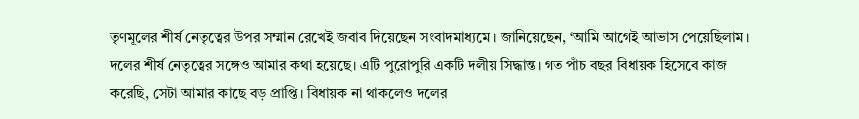তৃণমূলের শীর্ষ নেতৃত্বের উপর সম্মান রেখেই জবাব দিয়েছেন সংবাদমাধ্যমে। জানিয়েছেন, ‘আমি আগেই আভাস পেয়েছিলাম। দলের শীর্ষ নেতৃত্বের সঙ্গেও আমার কথা হয়েছে। এটি পুরোপুরি একটি দলীয় সিদ্ধান্ত। গত পাঁচ বছর বিধায়ক হিসেবে কাজ করেছি, সেটা আমার কাছে বড় প্রাপ্তি। বিধায়ক না থাকলেও দলের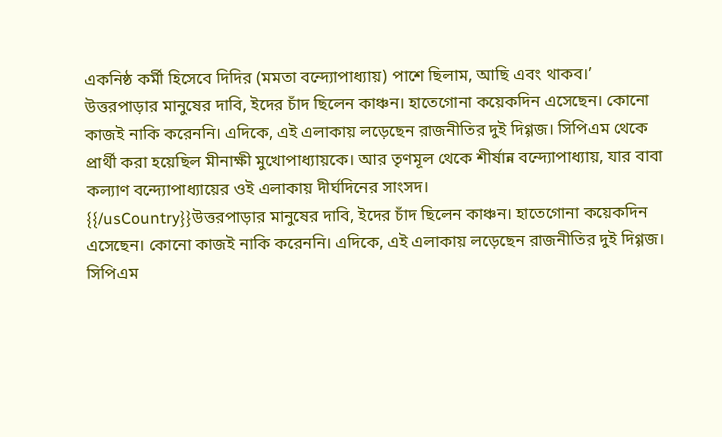একনিষ্ঠ কর্মী হিসেবে দিদির (মমতা বন্দ্যোপাধ্যায়) পাশে ছিলাম, আছি এবং থাকব।’
উত্তরপাড়ার মানুষের দাবি, ইদের চাঁদ ছিলেন কাঞ্চন। হাতেগোনা কয়েকদিন এসেছেন। কোনো কাজই নাকি করেননি। এদিকে, এই এলাকায় লড়েছেন রাজনীতির দুই দিগ্গজ। সিপিএম থেকে প্রার্থী করা হয়েছিল মীনাক্ষী মুখোপাধ্যায়কে। আর তৃণমূল থেকে শীর্ষান্ন বন্দ্যোপাধ্যায়, যার বাবা কল্যাণ বন্দ্যোপাধ্যায়ের ওই এলাকায় দীর্ঘদিনের সাংসদ।
{{/usCountry}}উত্তরপাড়ার মানুষের দাবি, ইদের চাঁদ ছিলেন কাঞ্চন। হাতেগোনা কয়েকদিন এসেছেন। কোনো কাজই নাকি করেননি। এদিকে, এই এলাকায় লড়েছেন রাজনীতির দুই দিগ্গজ। সিপিএম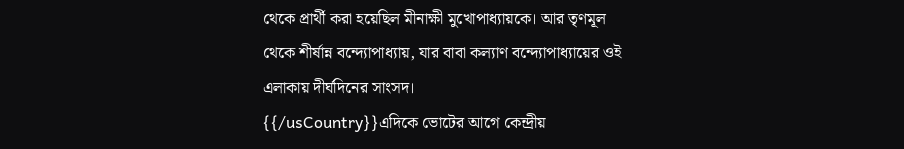থেকে প্রার্থী করা হয়েছিল মীনাক্ষী মুখোপাধ্যায়কে। আর তৃণমূল থেকে শীর্ষান্ন বন্দ্যোপাধ্যায়, যার বাবা কল্যাণ বন্দ্যোপাধ্যায়ের ওই এলাকায় দীর্ঘদিনের সাংসদ।
{{/usCountry}}এদিকে ভোটের আগে কেন্দ্রীয়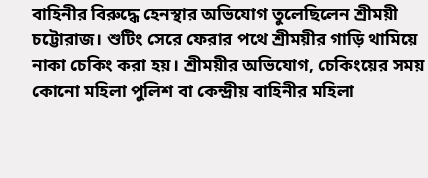বাহিনীর বিরুদ্ধে হেনস্থার অভিযোগ তুলেছিলেন শ্রীময়ী চট্টোরাজ। শুটিং সেরে ফেরার পথে শ্রীময়ীর গাড়ি থামিয়ে নাকা চেকিং করা হয়। শ্রীময়ীর অভিযোগ, চেকিংয়ের সময় কোনো মহিলা পুলিশ বা কেন্দ্রীয় বাহিনীর মহিলা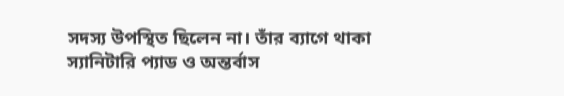সদস্য উপস্থিত ছিলেন না। তাঁর ব্যাগে থাকা স্যানিটারি প্যাড ও অন্তর্বাস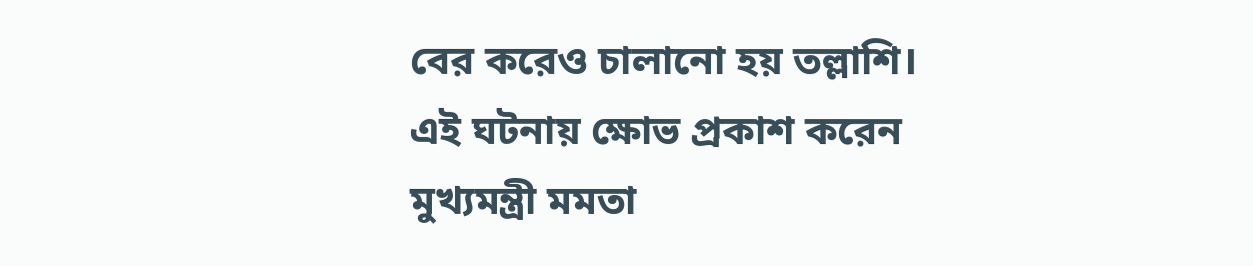বের করেও চালানো হয় তল্লাশি। এই ঘটনায় ক্ষোভ প্রকাশ করেন মুখ্যমন্ত্রী মমতা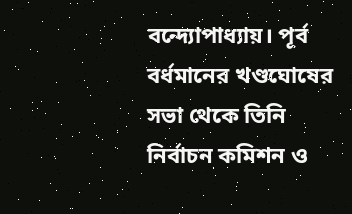বন্দ্যোপাধ্যায়। পূর্ব বর্ধমানের খণ্ডঘোষের সভা থেকে তিনি নির্বাচন কমিশন ও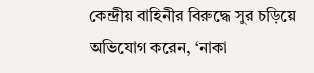কেন্দ্রীয় বাহিনীর বিরুদ্ধে সুর চড়িয়ে অভিযোগ করেন, ‘নাকা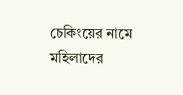চেকিংয়ের নামে মহিলাদের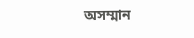অসম্মান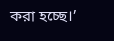করা হচ্ছে।’